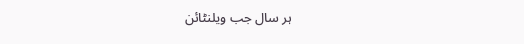ہر سال جب ویلنٹائن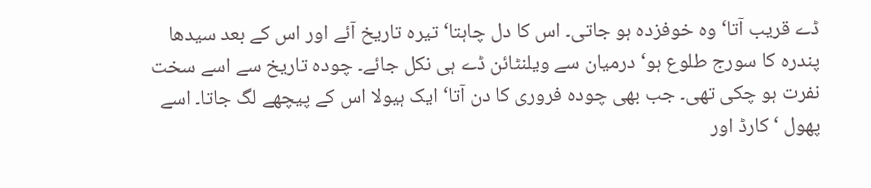ڈے قریب آتا‘ وہ خوفزدہ ہو جاتی۔ اس کا دل چاہتا‘ تیرہ تاریخ آئے اور اس کے بعد سیدھا پندرہ کا سورج طلوع ہو‘ درمیان سے ویلنٹائن ڈے ہی نکل جائے۔ چودہ تاریخ سے اسے سخت نفرت ہو چکی تھی۔ جب بھی چودہ فروری کا دن آتا‘ ایک ہیولا اس کے پیچھے لگ جاتا۔ اسے پھول ‘ کارڈ اور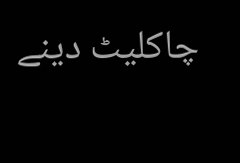چاکلیٹ دینے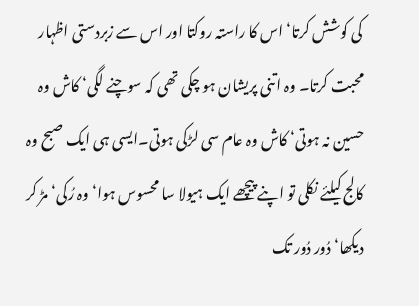کی کوشش کرتا‘ اس کا راستہ روکتا اور اس سے زبردستی اظہار محبت کرتا۔ وہ اتنی پریشان ہو چکی تھی کہ سوچنے لگی‘ کاش وہ حسین نہ ہوتی‘ کاش وہ عام سی لڑکی ہوتی۔ایسی ہی ایک صبح وہ کالج کیلئے نکلی تو اپنے پیچھے ایک ہیولا سا محسوس ہوا‘ وہ رُکی‘ مڑ کر دیکھا‘ دُور دُور تک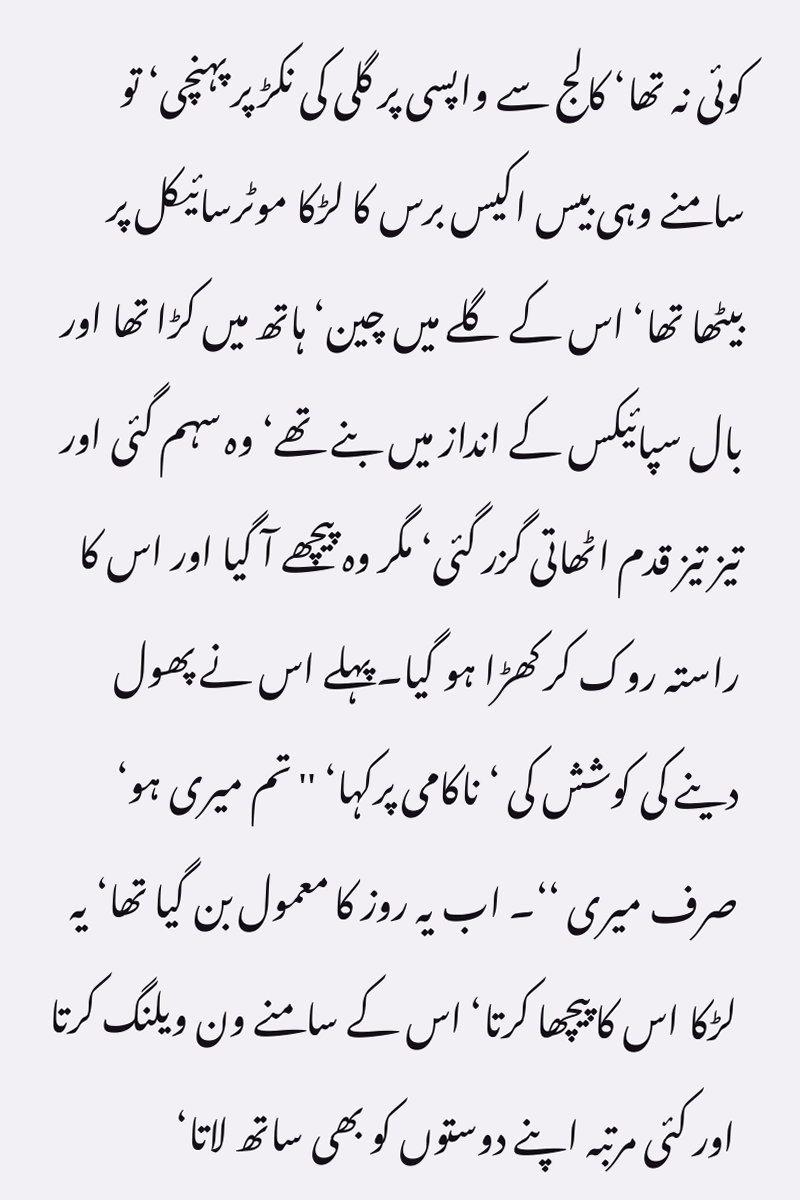کوئی نہ تھا‘ کالج سے واپسی پر گلی کی نکڑ پر پہنچی‘ تو سامنے وہی بیس اکیس برس کا لڑکا موٹرسائیکل پر بیٹھا تھا‘ اس کے گلے میں چین‘ ہاتھ میں کڑا تھا اور بال سپائیکس کے انداز میں بنے تھے‘ وہ سہم گئی اور تیز تیز قدم اٹھاتی گزر گئی‘ مگر وہ پیچھے آ گیا اور اس کا راستہ روک کر کھڑا ہو گیا۔پہلے اس نے پھول دینے کی کوشش کی ‘ناکامی پرکہا‘ ''تم میری ہو‘ صرف میری ‘‘۔ اب یہ روز کا معمول بن گیا تھا‘ یہ لڑکا اس کا پیچھا کرتا‘ اس کے سامنے ون ویلنگ کرتا اور کئی مرتبہ اپنے دوستوں کو بھی ساتھ لاتا‘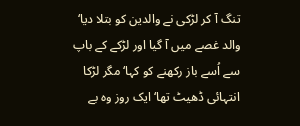تنگ آ کر لڑکی نے والدین کو بتلا دیا‘ والد غصے میں آ گیا اور لڑکے کے باپ سے اُسے باز رکھنے کو کہا‘ مگر لڑکا انتہائی ڈھیٹ تھا‘ ایک روز وہ بے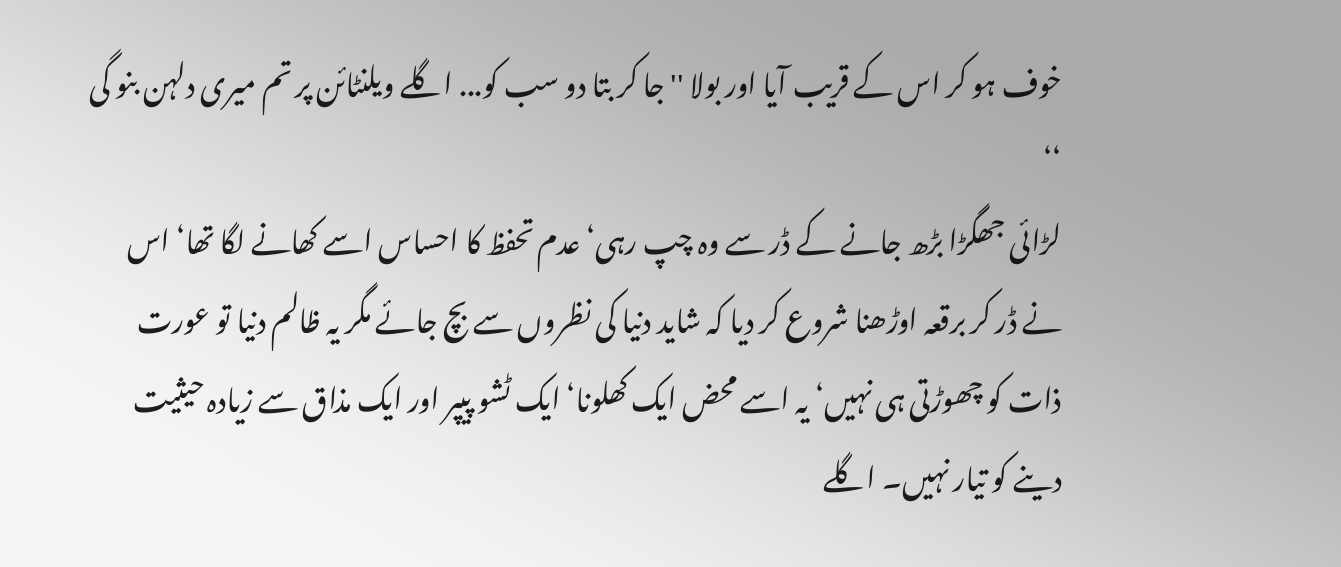خوف ہو کر اس کے قریب آیا اور بولا ''جا کر بتا دو سب کو... اگلے ویلنٹائن پر تم میری دلہن بنو گی ‘‘
لڑائی جھگڑا بڑھ جانے کے ڈر سے وہ چپ رہی‘ عدم تحفظ کا احساس اسے کھانے لگا تھا‘ اس نے ڈر کر برقعہ اوڑھنا شروع کر دیا کہ شاید دنیا کی نظروں سے بچ جائے مگر یہ ظالم دنیا تو عورت ذات کو چھوڑتی ہی نہیں‘ یہ اسے محض ایک کھلونا‘ ایک ٹشو پیپر اور ایک مذاق سے زیادہ حیثیت دینے کو تیار نہیں۔ اگلے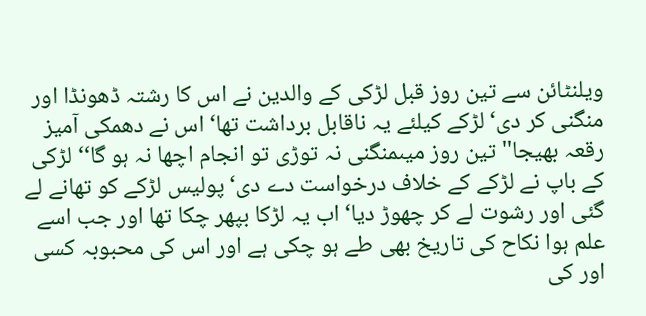ویلنٹائن سے تین روز قبل لڑکی کے والدین نے اس کا رشتہ ڈھونڈا اور منگنی کر دی‘ لڑکے کیلئے یہ ناقابل برداشت تھا‘ اس نے دھمکی آمیز رقعہ بھیجا''تین روز میںمنگنی نہ توڑی تو انجام اچھا نہ ہو گا‘‘ لڑکی کے باپ نے لڑکے کے خلاف درخواست دے دی‘ پولیس لڑکے کو تھانے لے گئی اور رشوت لے کر چھوڑ دیا‘ اب یہ لڑکا بپھر چکا تھا اور جب اسے علم ہوا نکاح کی تاریخ بھی طے ہو چکی ہے اور اس کی محبوبہ کسی اور کی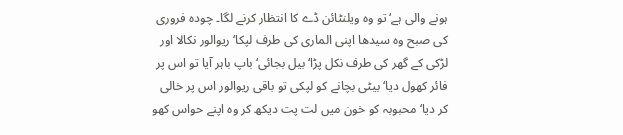ہونے والی ہے‘ تو وہ ویلنٹائن ڈے کا انتظار کرنے لگا۔ چودہ فروری کی صبح وہ سیدھا اپنی الماری کی طرف لپکا‘ریوالور نکالا اور لڑکی کے گھر کی طرف نکل پڑا‘ بیل بجائی‘ باپ باہر آیا تو اس پر فائر کھول دیا‘ بیٹی بچانے کو لپکی تو باقی ریوالور اس پر خالی کر دیا‘ محبوبہ کو خون میں لت پت دیکھ کر وہ اپنے حواس کھو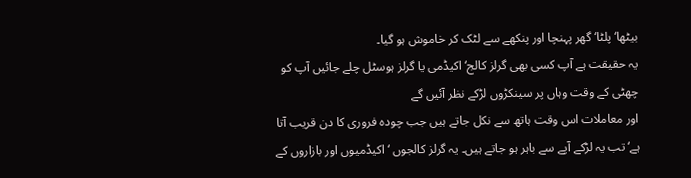بیٹھا‘ پلٹا‘ گھر پہنچا اور پنکھے سے لٹک کر خاموش ہو گیا۔
یہ حقیقت ہے آپ کسی بھی گرلز کالج‘ اکیڈمی یا گرلز ہوسٹل چلے جائیں آپ کو چھٹی کے وقت وہاں پر سینکڑوں لڑکے نظر آئیں گے
اور معاملات اس وقت ہاتھ سے نکل جاتے ہیں جب چودہ فروری کا دن قریب آتا ہے‘ تب یہ لڑکے آپے سے باہر ہو جاتے ہیں۔ یہ گرلز کالجوں ‘ اکیڈمیوں اور بازاروں کے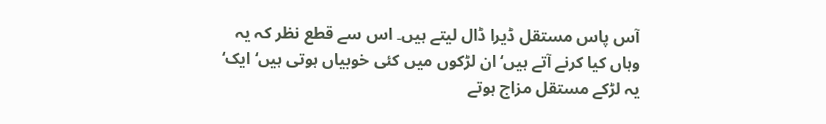آس پاس مستقل ڈیرا ڈال لیتے ہیں۔ اس سے قطع نظر کہ یہ وہاں کیا کرنے آتے ہیں‘ ان لڑکوں میں کئی خوبیاں ہوتی ہیں‘ ایک‘ یہ لڑکے مستقل مزاج ہوتے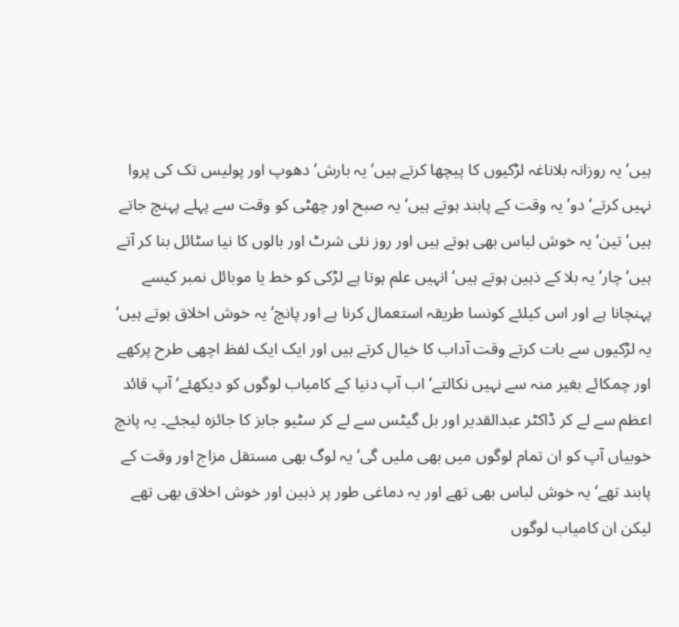ہیں‘ یہ روزانہ بلاناغہ لڑکیوں کا پیچھا کرتے ہیں‘ یہ بارش‘ دھوپ اور پولیس تک کی پروا نہیں کرتے‘ دو‘ یہ وقت کے پابند ہوتے ہیں‘ یہ صبح اور چھٹی کو وقت سے پہلے پہنچ جاتے ہیں‘ تین‘ یہ خوش لباس بھی ہوتے ہیں اور روز نئی شرٹ اور بالوں کا نیا سٹائل بنا کر آتے ہیں‘ چار‘ یہ بلا کے ذہین ہوتے ہیں‘ انہیں علم ہوتا ہے لڑکی کو خط یا موبائل نمبر کیسے پہنچانا ہے اور اس کیلئے کونسا طریقہ استعمال کرنا ہے اور پانچ‘ یہ خوش اخلاق ہوتے ہیں‘ یہ لڑکیوں سے بات کرتے وقت آداب کا خیال کرتے ہیں اور ایک ایک لفظ اچھی طرح پرکھے اور چمکائے بغیر منہ سے نہیں نکالتے‘ اب آپ دنیا کے کامیاب لوگوں کو دیکھئے‘ آپ قائد اعظم سے لے کر ڈاکٹر عبدالقدیر اور بل گیٹس سے لے کر سٹیو جابز کا جائزہ لیجئے۔ یہ پانچ خوبیاں آپ کو ان تمام لوگوں میں بھی ملیں گی‘ یہ لوگ بھی مستقل مزاج اور وقت کے پابند تھے‘یہ خوش لباس بھی تھے اور یہ دماغی طور پر ذہین اور خوش اخلاق بھی تھے لیکن ان کامیاب لوگوں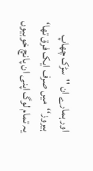اور ہمارے ان ''سڑک چھاپ ہیروز‘‘میں صرف ایک فرق تھا‘ یہ تمام لوگ اپنی ان پانچ خوبیوں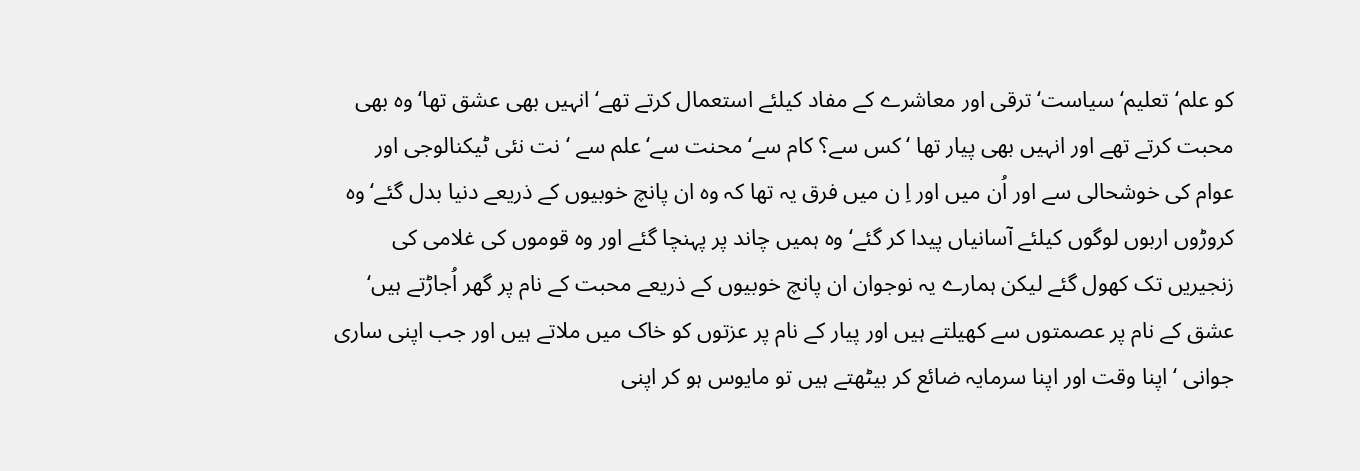کو علم‘ تعلیم‘ سیاست‘ ترقی اور معاشرے کے مفاد کیلئے استعمال کرتے تھے‘ انہیں بھی عشق تھا‘ وہ بھی محبت کرتے تھے اور انہیں بھی پیار تھا ‘ کس سے؟ کام سے‘ محنت سے‘ علم سے ‘ نت نئی ٹیکنالوجی اور عوام کی خوشحالی سے اور اُن میں اور اِ ن میں فرق یہ تھا کہ وہ ان پانچ خوبیوں کے ذریعے دنیا بدل گئے‘ وہ کروڑوں اربوں لوگوں کیلئے آسانیاں پیدا کر گئے‘ وہ ہمیں چاند پر پہنچا گئے اور وہ قوموں کی غلامی کی زنجیریں تک کھول گئے لیکن ہمارے یہ نوجوان ان پانچ خوبیوں کے ذریعے محبت کے نام پر گھر اُجاڑتے ہیں‘ عشق کے نام پر عصمتوں سے کھیلتے ہیں اور پیار کے نام پر عزتوں کو خاک میں ملاتے ہیں اور جب اپنی ساری جوانی ‘ اپنا وقت اور اپنا سرمایہ ضائع کر بیٹھتے ہیں تو مایوس ہو کر اپنی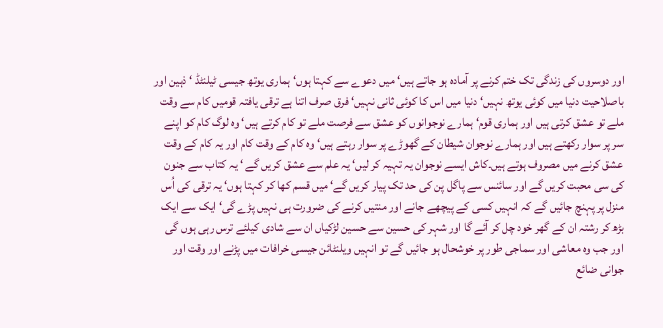اور دوسروں کی زندگی تک ختم کرنے پر آمادہ ہو جاتے ہیں‘ میں دعوے سے کہتا ہوں‘ ہماری یوتھ جیسی ٹیلنٹڈ ‘ ذہین اور باصلاحیت دنیا میں کوئی یوتھ نہیں‘ دنیا میں اس کا کوئی ثانی نہیں‘ فرق صرف اتنا ہے ترقی یافتہ قومیں کام سے وقت ملے تو عشق کرتی ہیں اور ہماری قوم‘ ہمارے نوجوانوں کو عشق سے فرصت ملے تو کام کرتے ہیں‘ وہ لوگ کام کو اپنے سر پر سوار رکھتے ہیں اور ہمارے نوجوان شیطان کے گھوڑے پر سوار رہتے ہیں‘ وہ کام کے وقت کام اور یہ کام کے وقت عشق کرنے میں مصروف ہوتے ہیں۔کاش ایسے نوجوان یہ تہیہ کر لیں‘ یہ علم سے عشق کریں گے ‘ یہ کتاب سے جنون کی سی محبت کریں گے اور سائنس سے پاگل پن کی حد تک پیار کریں گے‘ میں قسم کھا کر کہتا ہوں‘ یہ ترقی کی اُس منزل پر پہنچ جائیں گے کہ انہیں کسی کے پیچھے جانے اور منتیں کرنے کی ضرورت ہی نہیں پڑے گی‘ ایک سے ایک بڑھ کر رشتہ ان کے گھر خود چل کر آئے گا اور شہر کی حسین سے حسین لڑکیاں ان سے شادی کیلئے ترس رہی ہوں گی اور جب وہ معاشی اور سماجی طور پر خوشحال ہو جائیں گے تو انہیں ویلنٹائن جیسی خرافات میں پڑنے اور وقت اور جوانی ضائع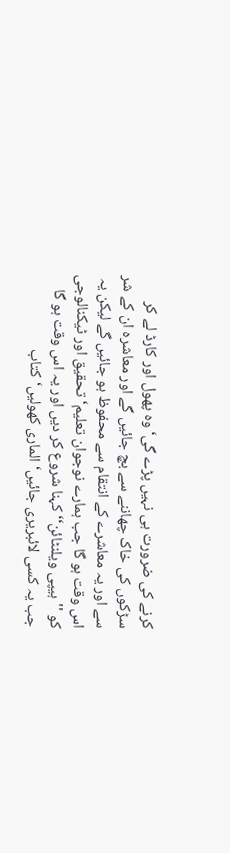کرنے کی ضرورت ہی نہیں پڑے گی‘ وہ پھول اور کارڈ لے کر سڑکوں کی خاک چھاننے سے بچ جائیں گے اور معاشرہ ان کے شر سے اور یہ معاشرے کے انتقام سے محفوظ ہو جائیں گے لیکن یہ اس وقت ہو گا جب ہمارے نوجوان تعلیم‘ تحقیق اور ٹیکنالوجی کو ''ہیپی ویلنٹائن‘‘ کہنا شروع کر دیں اور یہ اس وقت ہو گا جب یہ کسی لائبریری جائیں‘ الماری کھولیں‘کتاب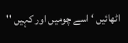اٹھائیں ‘ اسے چومیں اور کہیں ''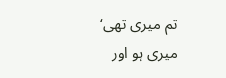تم میری تھی‘ میری ہو اور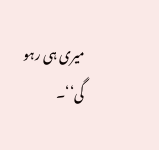میری ہی رہو گی‘‘۔